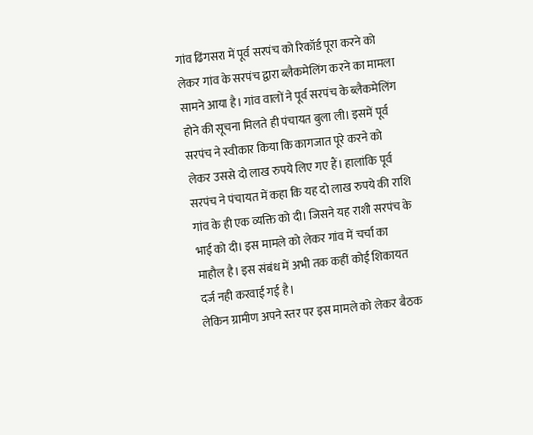गांव ढिंगसरा में पूर्व सरपंच को रिकॉर्ड पूरा करने को लेकर गांव के सरपंच द्वारा ब्लैकमेलिंग करने का मामला सामने आया है। गांव वालों ने पूर्व सरपंच के ब्लैकमेलिंग होने की सूचना मिलते ही पंचायत बुला ली। इसमें पूर्व सरपंच ने स्वीकार किया कि कागजात पूरे करने को लेकर उससे दो लाख रुपये लिए गए हैं। हालांकि पूर्व सरपंच ने पंचायत में कहा कि यह दो लाख रुपये की राशि गांव के ही एक व्यक्ति को दी। जिसने यह राशी सरपंच के भाई को दी। इस मामले को लेकर गांव में चर्चा का माहौल है। इस संबंध में अभी तक कहीं कोई शिकायत दर्ज नही करवाई गई है।
लेकिन ग्रामीण अपने स्तर पर इस मामले को लेकर बैठक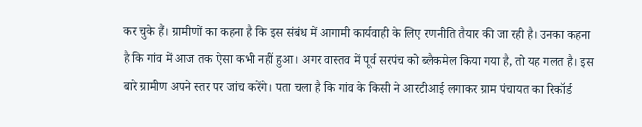कर चुके हैं। ग्रामीणों का कहना है कि इस संबंध में आगामी कार्यवाही के लिए रणनीति तैयार की जा रही है। उनका कहना है कि गांव में आज तक ऐसा कभी नहीं हुआ। अगर वास्तव में पूर्व सरपंच को ब्लैकमेल किया गया है, तो यह गलत है। इस बारे ग्रामीण अपने स्तर पर जांच करेंगे। पता चला है कि गांव के किसी ने आरटीआई लगाकर ग्राम पंचायत का रिकॉर्ड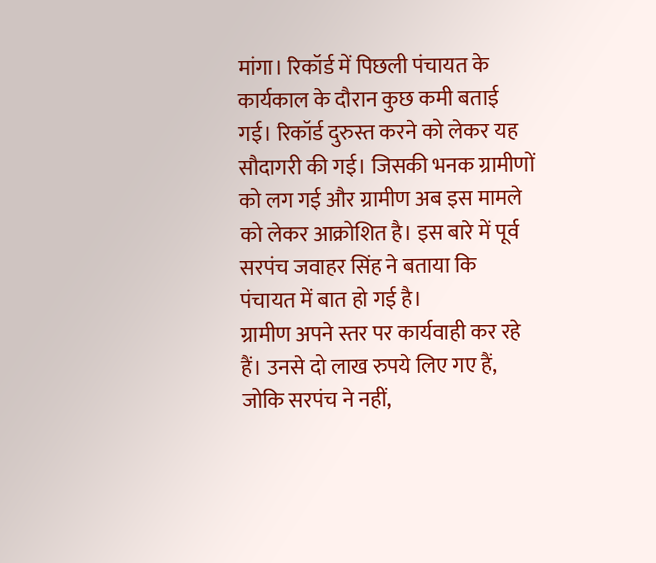मांगा। रिकॉर्ड में पिछली पंचायत के कार्यकाल के दौरान कुछ कमी बताई गई। रिकॉर्ड दुरुस्त करने को लेकर यह सौदागरी की गई। जिसकी भनक ग्रामीणों को लग गई और ग्रामीण अब इस मामले को लेकर आक्रोशित है। इस बारे में पूर्व सरपंच जवाहर सिंह ने बताया कि पंचायत में बात हो गई है।
ग्रामीण अपने स्तर पर कार्यवाही कर रहे हैं। उनसे दो लाख रुपये लिए गए हैं, जोकि सरपंच ने नहीं,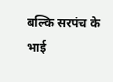बल्कि सरपंच के भाई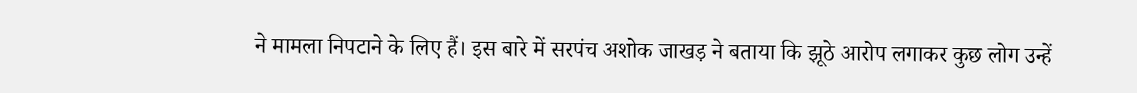ने मामला निपटाने के लिए हैं। इस बारे में सरपंच अशोक जाखड़ ने बताया कि झूठे आरोप लगाकर कुछ लोग उन्हें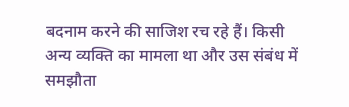बदनाम करने की साजिश रच रहे हैं। किसी अन्य व्यक्ति का मामला था और उस संबंध में समझौता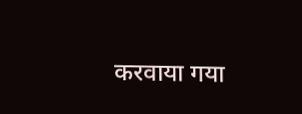करवाया गया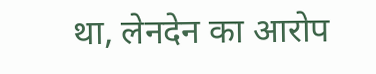था, लेनदेन का आरोप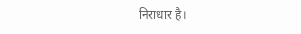निराधार है।